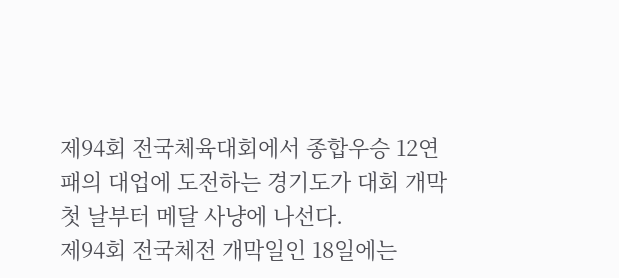제94회 전국체육대회에서 종합우승 12연패의 대업에 도전하는 경기도가 대회 개막 첫 날부터 메달 사냥에 나선다.
제94회 전국체전 개막일인 18일에는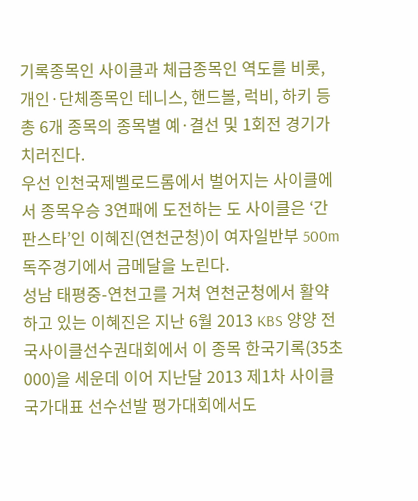기록종목인 사이클과 체급종목인 역도를 비롯, 개인·단체종목인 테니스, 핸드볼, 럭비, 하키 등 총 6개 종목의 종목별 예·결선 및 1회전 경기가 치러진다.
우선 인천국제벨로드롬에서 벌어지는 사이클에서 종목우승 3연패에 도전하는 도 사이클은 ‘간판스타’인 이혜진(연천군청)이 여자일반부 500m 독주경기에서 금메달을 노린다.
성남 태평중-연천고를 거쳐 연천군청에서 활약하고 있는 이혜진은 지난 6월 2013 KBS 양양 전국사이클선수권대회에서 이 종목 한국기록(35초000)을 세운데 이어 지난달 2013 제1차 사이클 국가대표 선수선발 평가대회에서도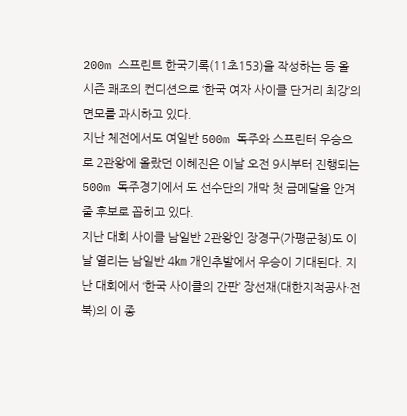200m 스프린트 한국기록(11초153)을 작성하는 등 올 시즌 쾌조의 컨디션으로 ‘한국 여자 사이클 단거리 최강’의 면모를 과시하고 있다.
지난 체전에서도 여일반 500m 독주와 스프린터 우승으로 2관왕에 올랐던 이혜진은 이날 오전 9시부터 진행되는 500m 독주경기에서 도 선수단의 개막 첫 금메달을 안겨줄 후보로 꼽히고 있다.
지난 대회 사이클 남일반 2관왕인 장경구(가평군청)도 이날 열리는 남일반 4㎞ 개인추발에서 우승이 기대된다. 지난 대회에서 ‘한국 사이클의 간판’ 장선재(대한지적공사·전북)의 이 종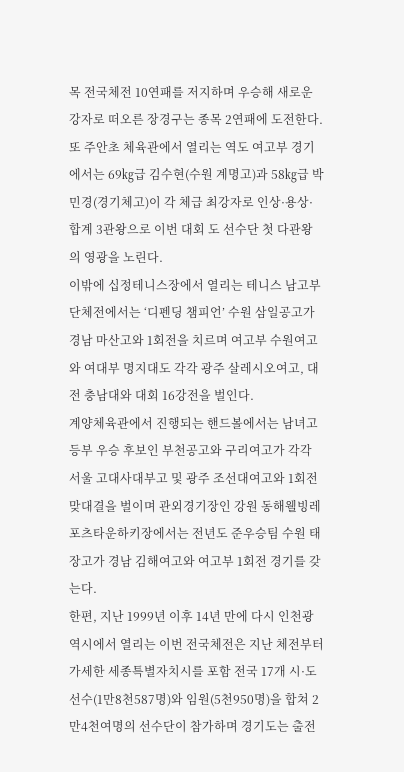목 전국체전 10연패를 저지하며 우승해 새로운 강자로 떠오른 장경구는 종목 2연패에 도전한다.
또 주안초 체육관에서 열리는 역도 여고부 경기에서는 69㎏급 김수현(수원 계명고)과 58㎏급 박민경(경기체고)이 각 체급 최강자로 인상·용상·합계 3관왕으로 이번 대회 도 선수단 첫 다관왕의 영광을 노린다.
이밖에 십정테니스장에서 열리는 테니스 남고부 단체전에서는 ‘디펜딩 챔피언’ 수원 삼일공고가 경남 마산고와 1회전을 치르며 여고부 수원여고와 여대부 명지대도 각각 광주 살레시오여고, 대전 충남대와 대회 16강전을 벌인다.
계양체육관에서 진행되는 핸드볼에서는 남녀고등부 우승 후보인 부천공고와 구리여고가 각각 서울 고대사대부고 및 광주 조선대여고와 1회전 맞대결을 벌이며 관외경기장인 강원 동해웰빙레포츠타운하키장에서는 전년도 준우승팀 수원 태장고가 경남 김해여고와 여고부 1회전 경기를 갖는다.
한편, 지난 1999년 이후 14년 만에 다시 인천광역시에서 열리는 이번 전국체전은 지난 체전부터 가세한 세종특별자치시를 포함 전국 17개 시·도 선수(1만8천587명)와 임원(5천950명)을 합쳐 2만4천여명의 선수단이 참가하며 경기도는 출전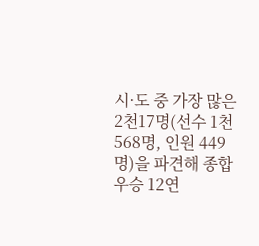시·도 중 가장 많은 2천17명(선수 1천568명, 인원 449명)을 파견해 종합우승 12연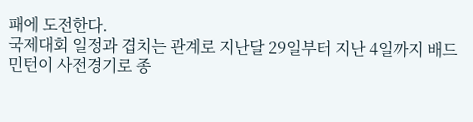패에 도전한다.
국제대회 일정과 겹치는 관계로 지난달 29일부터 지난 4일까지 배드민턴이 사전경기로 종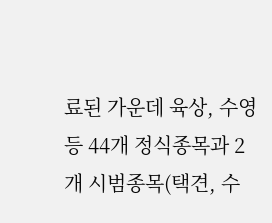료된 가운데 육상, 수영 등 44개 정식종목과 2개 시범종목(택견, 수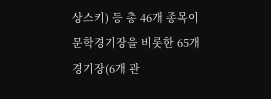상스키) 등 총 46개 종목이 문학경기장을 비롯한 65개 경기장(6개 관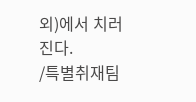외)에서 치러진다.
/특별취재팀